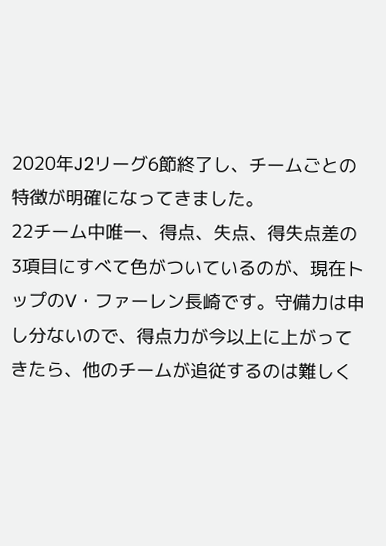2020年J2リーグ6節終了し、チームごとの特徴が明確になってきました。
22チーム中唯一、得点、失点、得失点差の3項目にすべて色がついているのが、現在トップのV・ファーレン長崎です。守備力は申し分ないので、得点力が今以上に上がってきたら、他のチームが追従するのは難しく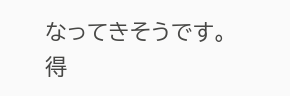なってきそうです。
得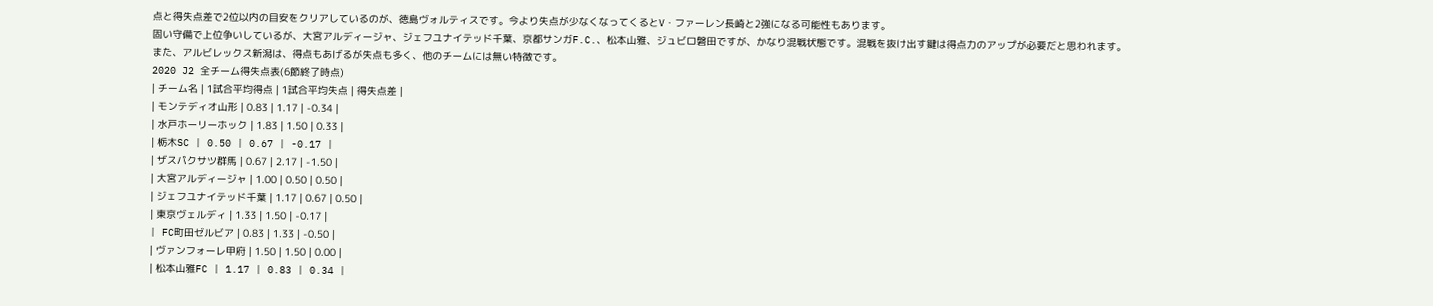点と得失点差で2位以内の目安をクリアしているのが、徳島ヴォルティスです。今より失点が少なくなってくるとV・ファーレン長崎と2強になる可能性もあります。
固い守備で上位争いしているが、大宮アルディージャ、ジェフユナイテッド千葉、京都サンガF.C.、松本山雅、ジュビロ磐田ですが、かなり混戦状態です。混戦を抜け出す鍵は得点力のアップが必要だと思われます。
また、アルビレックス新潟は、得点もあげるが失点も多く、他のチームには無い特徴です。
2020 J2 全チーム得失点表(6節終了時点)
| チーム名 | 1試合平均得点 | 1試合平均失点 | 得失点差 |
| モンテディオ山形 | 0.83 | 1.17 | -0.34 |
| 水戸ホーリーホック | 1.83 | 1.50 | 0.33 |
| 栃木SC | 0.50 | 0.67 | -0.17 |
| ザスパクサツ群馬 | 0.67 | 2.17 | -1.50 |
| 大宮アルディージャ | 1.00 | 0.50 | 0.50 |
| ジェフユナイテッド千葉 | 1.17 | 0.67 | 0.50 |
| 東京ヴェルディ | 1.33 | 1.50 | -0.17 |
| FC町田ゼルビア | 0.83 | 1.33 | -0.50 |
| ヴァンフォーレ甲府 | 1.50 | 1.50 | 0.00 |
| 松本山雅FC | 1.17 | 0.83 | 0.34 |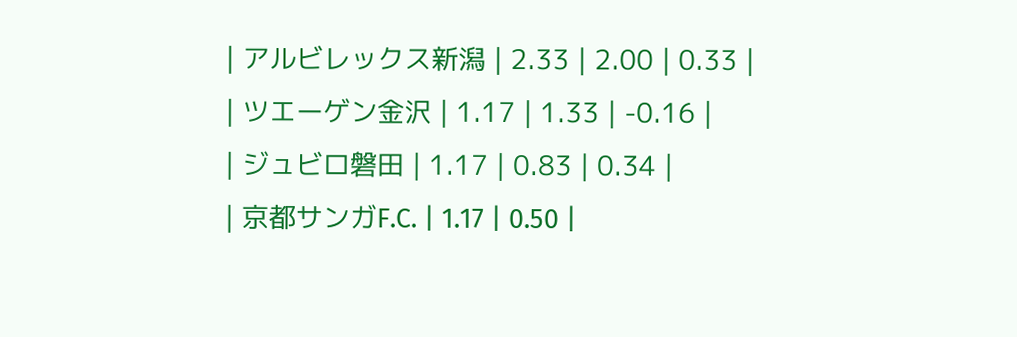| アルビレックス新潟 | 2.33 | 2.00 | 0.33 |
| ツエーゲン金沢 | 1.17 | 1.33 | -0.16 |
| ジュビロ磐田 | 1.17 | 0.83 | 0.34 |
| 京都サンガF.C. | 1.17 | 0.50 |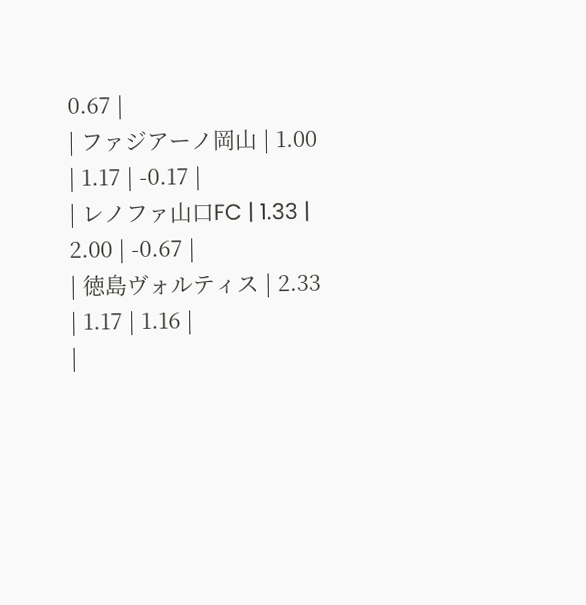0.67 |
| ファジアーノ岡山 | 1.00 | 1.17 | -0.17 |
| レノファ山口FC | 1.33 | 2.00 | -0.67 |
| 徳島ヴォルティス | 2.33 | 1.17 | 1.16 |
|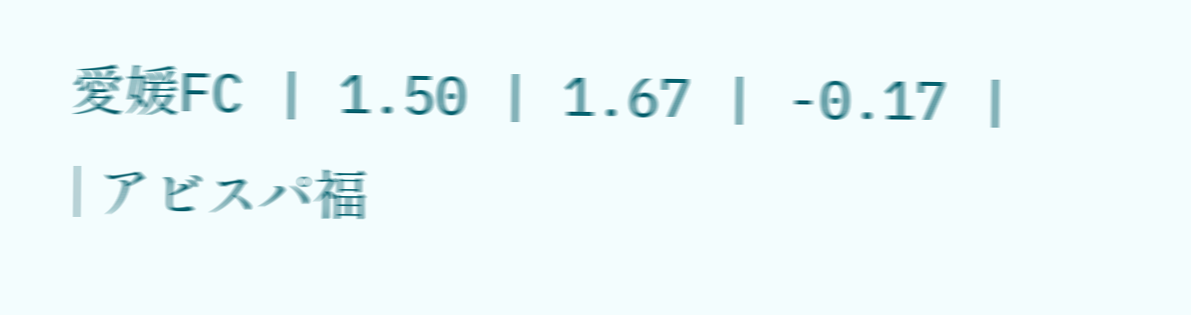愛媛FC | 1.50 | 1.67 | -0.17 |
| アビスパ福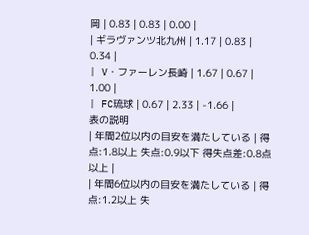岡 | 0.83 | 0.83 | 0.00 |
| ギラヴァンツ北九州 | 1.17 | 0.83 | 0.34 |
| V・ファーレン長崎 | 1.67 | 0.67 | 1.00 |
| FC琉球 | 0.67 | 2.33 | -1.66 |
表の説明
| 年間2位以内の目安を満たしている | 得点:1.8以上 失点:0.9以下 得失点差:0.8点以上 |
| 年間6位以内の目安を満たしている | 得点:1.2以上 失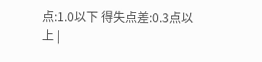点:1.0以下 得失点差:0.3点以上 |